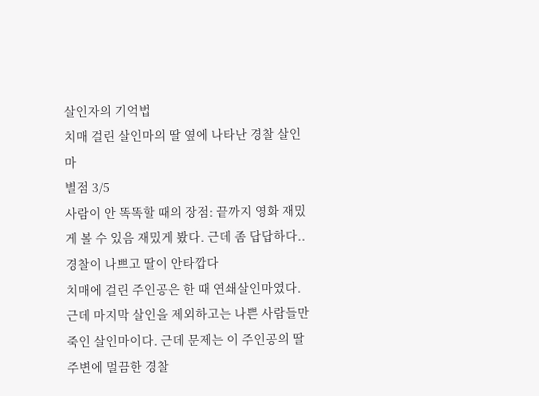살인자의 기억법
치매 걸린 살인마의 딸 옆에 나타난 경찰 살인마
별점 3/5
사람이 안 똑똑할 때의 장점: 끝까지 영화 재밌게 볼 수 있음 재밌게 봤다. 근데 좀 답답하다.. 경찰이 나쁘고 딸이 안타깝다
치매에 걸린 주인공은 한 때 연쇄살인마였다. 근데 마지막 살인을 제외하고는 나쁜 사람들만 죽인 살인마이다. 근데 문제는 이 주인공의 딸 주변에 멀끔한 경찰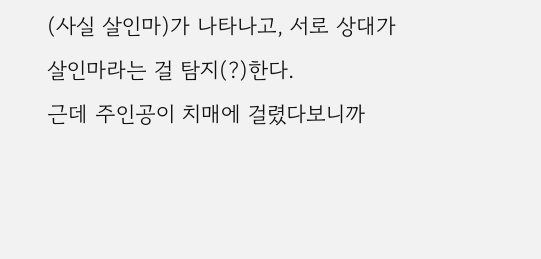(사실 살인마)가 나타나고, 서로 상대가 살인마라는 걸 탐지(?)한다.
근데 주인공이 치매에 걸렸다보니까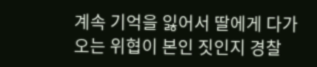계속 기억을 잃어서 딸에게 다가오는 위협이 본인 짓인지 경찰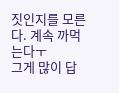짓인지를 모른다. 계속 까먹는다ㅜ
그게 많이 답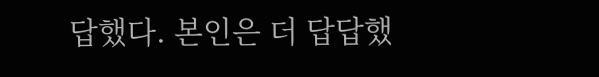답했다. 본인은 더 답답했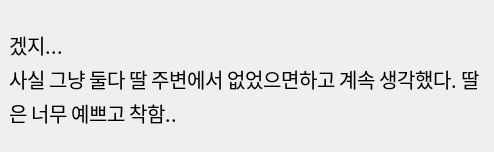겠지...
사실 그냥 둘다 딸 주변에서 없었으면하고 계속 생각했다. 딸은 너무 예쁘고 착함..